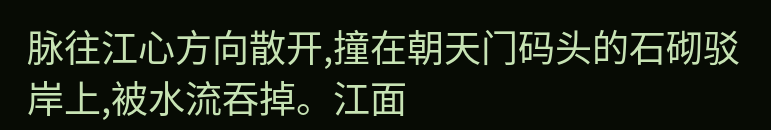脉往江心方向散开,撞在朝天门码头的石砌驳岸上,被水流吞掉。江面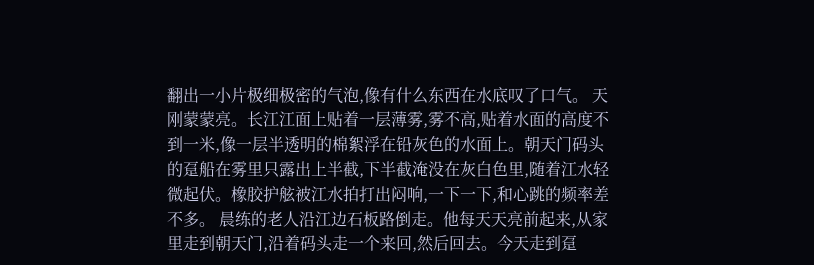翻出一小片极细极密的气泡,像有什么东西在水底叹了口气。 天刚蒙蒙亮。长江江面上贴着一层薄雾,雾不高,贴着水面的高度不到一米,像一层半透明的棉絮浮在铅灰色的水面上。朝天门码头的趸船在雾里只露出上半截,下半截淹没在灰白色里,随着江水轻微起伏。橡胶护舷被江水拍打出闷响,一下一下,和心跳的频率差不多。 晨练的老人沿江边石板路倒走。他每天天亮前起来,从家里走到朝天门,沿着码头走一个来回,然后回去。今天走到趸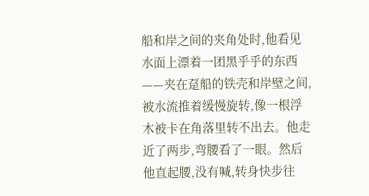船和岸之间的夹角处时,他看见水面上漂着一团黑乎乎的东西——夹在趸船的铁壳和岸壁之间,被水流推着缓慢旋转,像一根浮木被卡在角落里转不出去。他走近了两步,弯腰看了一眼。然后他直起腰,没有喊,转身快步往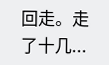回走。走了十几...